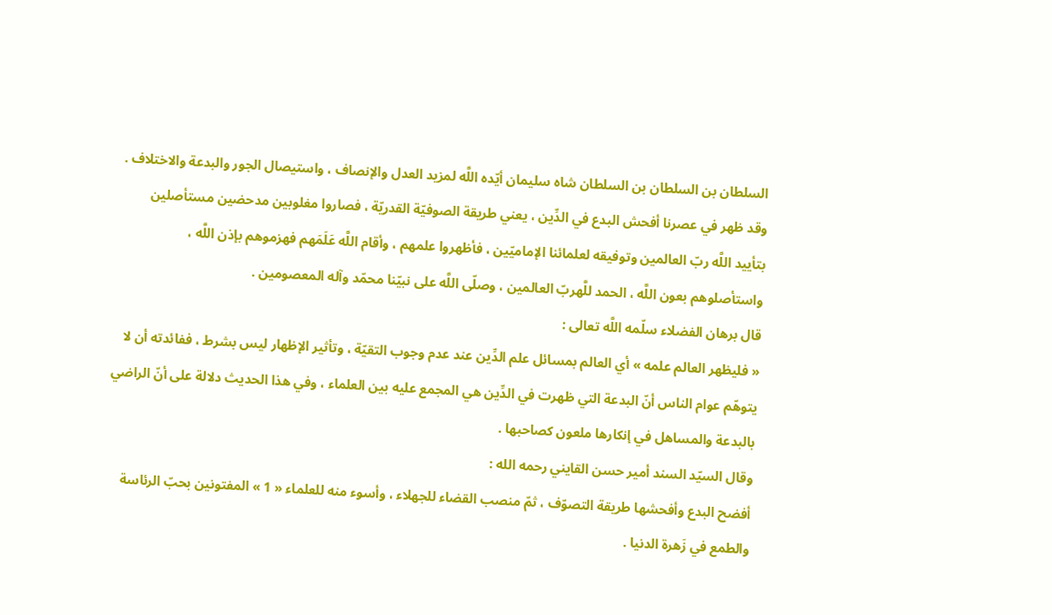السلطان بن السلطان بن السلطان شاه سليمان أيّده اللَّه لمزيد العدل والإنصاف ، واستيصال الجور والبدعة والاختلاف . وقد ظهر في عصرنا أفحش البدع في الدِّين ، يعني طريقة الصوفيّة القدريّة ، فصاروا مغلوبين مدحضين مستأصلين بتأييد اللَّه ربّ العالمين وتوفيقه لعلمائنا الإماميّين ، فأظهروا علمهم ، وأقام اللَّه عَلَمَهم فهزموهم بإذن اللَّه ، واستأصلوهم بعون اللَّه ، الحمد للَّهربّ العالمين ، وصلّى اللَّه على نبيّنا محمّد وآله المعصومين .
قال برهان الفضلاء سلّمه اللَّه تعالى :
« فليظهر العالم علمه » أي العالم بمسائل علم الدِّين عند عدم وجوب التقيّة ، وتأثير الإظهار ليس بشرط ، ففائدته أن لا يتوهّم عوام الناس أنّ البدعة التي ظهرت في الدِّين هي المجمع عليه بين العلماء ، وفي هذا الحديث دلالة على أنّ الراضي بالبدعة والمساهل في إنكارها ملعون كصاحبها .
وقال السيّد السند أمير حسن القايني رحمه الله :
أفضح البدع وأفحشها طريقة التصوّف ، ثمّ منصب القضاء للجهلاء ، وأسوء منه للعلماء « 1 » المفتونين بحبّ الرئاسة والطمع في زَهرة الدنيا .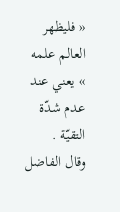« فليظهر العالم علمه » يعني عند عدم شدّة التقيّة .
وقال الفاضل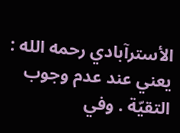الأسترآبادي رحمه الله : يعني عند عدم وجوب التقيّة . وفي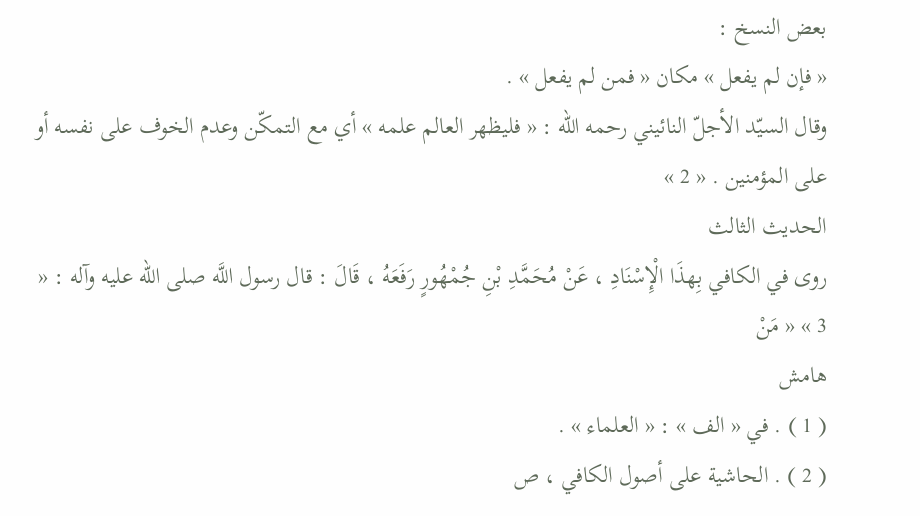بعض النسخ :
« فإن لم يفعل » مكان « فمن لم يفعل » .
وقال السيّد الأجلّ النائيني رحمه الله : « فليظهر العالم علمه » أي مع التمكّن وعدم الخوف على نفسه أو على المؤمنين . « 2 »
الحديث الثالث
روى في الكافي بِهذَا الْإِسْنَادِ ، عَنْ مُحَمَّدِ بْنِ جُمْهُورٍ رَفَعَهُ ، قَالَ : قال رسول اللَّه صلى الله عليه وآله : « 3 » « مَنْ
هامش
( 1 ) . في « الف » : « العلماء » .
( 2 ) . الحاشية على أصول الكافي ، ص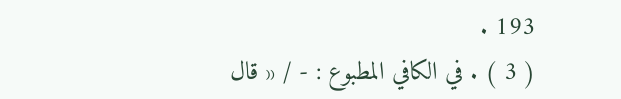193 .
( 3 ) . في الكافي المطبوع : - / « قال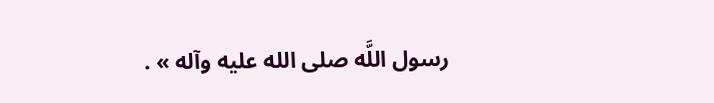رسول اللَّه صلى الله عليه وآله » .